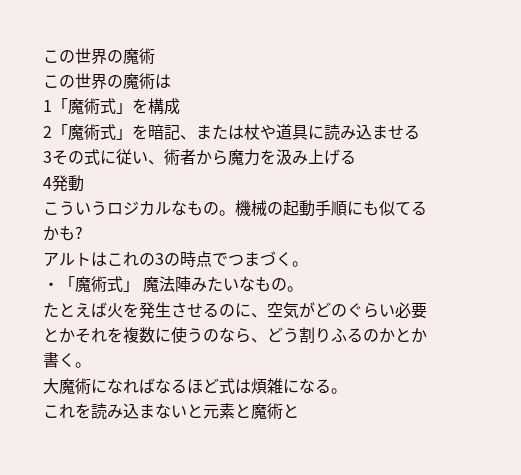この世界の魔術
この世界の魔術は
1「魔術式」を構成
2「魔術式」を暗記、または杖や道具に読み込ませる
3その式に従い、術者から魔力を汲み上げる
4発動
こういうロジカルなもの。機械の起動手順にも似てるかも?
アルトはこれの3の時点でつまづく。
・「魔術式」 魔法陣みたいなもの。
たとえば火を発生させるのに、空気がどのぐらい必要とかそれを複数に使うのなら、どう割りふるのかとか書く。
大魔術になればなるほど式は煩雑になる。
これを読み込まないと元素と魔術と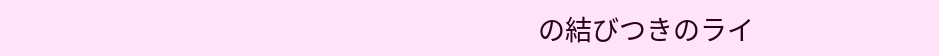の結びつきのライ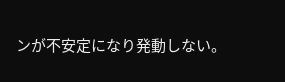ンが不安定になり発動しない。